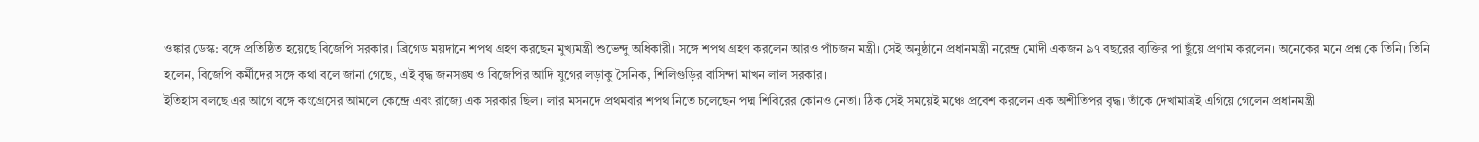ওঙ্কার ডেস্ক: বঙ্গে প্রতিষ্ঠিত হয়েছে বিজেপি সরকার। ব্রিগেড ময়দানে শপথ গ্রহণ করছেন মুখ্যমন্ত্রী শুভেন্দু অধিকারী। সঙ্গে শপথ গ্রহণ করলেন আরও পাঁচজন মন্ত্রী। সেই অনুষ্ঠানে প্রধানমন্ত্রী নরেন্দ্র মোদী একজন ৯৭ বছরের ব্যক্তির পা ছুঁয়ে প্রণাম করলেন। অনেকের মনে প্রশ্ন কে তিনি। তিনি হলেন, বিজেপি কর্মীদের সঙ্গে কথা বলে জানা গেছে, এই বৃদ্ধ জনসঙ্ঘ ও বিজেপির আদি যুগের লড়াকু সৈনিক, শিলিগুড়ির বাসিন্দা মাখন লাল সরকার।
ইতিহাস বলছে এর আগে বঙ্গে কংগ্রেসের আমলে কেন্দ্রে এবং রাজ্যে এক সরকার ছিল। লার মসনদে প্রথমবার শপথ নিতে চলেছেন পদ্ম শিবিরের কোনও নেতা। ঠিক সেই সময়েই মঞ্চে প্রবেশ করলেন এক অশীতিপর বৃদ্ধ। তাঁকে দেখামাত্রই এগিয়ে গেলেন প্রধানমন্ত্রী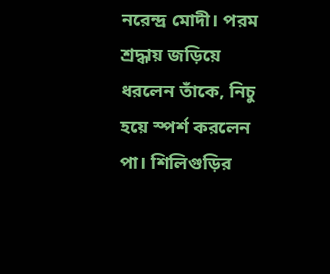নরেন্দ্র মোদী। পরম শ্রদ্ধায় জড়িয়ে ধরলেন তাঁকে, নিচু হয়ে স্পর্শ করলেন পা। শিলিগুড়ির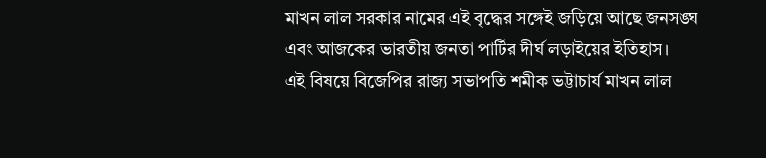মাখন লাল সরকার নামের এই বৃদ্ধের সঙ্গেই জড়িয়ে আছে জনসঙ্ঘ এবং আজকের ভারতীয় জনতা পার্টির দীর্ঘ লড়াইয়ের ইতিহাস।
এই বিষয়ে বিজেপির রাজ্য সভাপতি শমীক ভট্টাচার্য মাখন লাল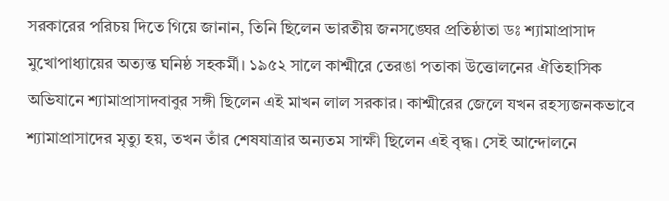সরকারের পরিচয় দিতে গিয়ে জানান, তিনি ছিলেন ভারতীয় জনসঙ্ঘের প্রতিষ্ঠাতা ডঃ শ্যামাপ্রাসাদ মুখোপাধ্যায়ের অত্যন্ত ঘনিষ্ঠ সহকর্মী। ১৯৫২ সালে কাশ্মীরে তেরঙা পতাকা উত্তোলনের ঐতিহাসিক অভিযানে শ্যামাপ্রাসাদবাবুর সঙ্গী ছিলেন এই মাখন লাল সরকার। কাশ্মীরের জেলে যখন রহস্যজনকভাবে শ্যামাপ্রাসাদের মৃত্যু হয়, তখন তাঁর শেষযাত্রার অন্যতম সাক্ষী ছিলেন এই বৃদ্ধ। সেই আন্দোলনে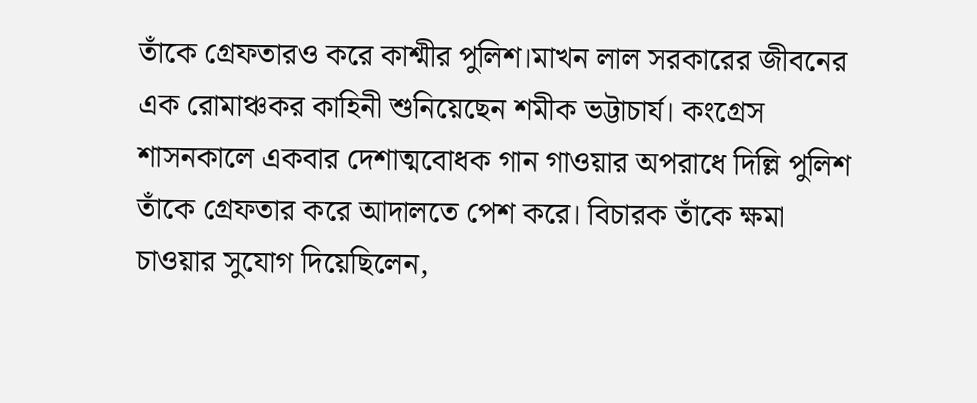তাঁকে গ্রেফতারও করে কাশ্মীর পুলিশ।মাখন লাল সরকারের জীবনের এক রোমাঞ্চকর কাহিনী শুনিয়েছেন শমীক ভট্টাচার্য। কংগ্রেস শাসনকালে একবার দেশাত্মবোধক গান গাওয়ার অপরাধে দিল্লি পুলিশ তাঁকে গ্রেফতার করে আদালতে পেশ করে। বিচারক তাঁকে ক্ষমা চাওয়ার সুযোগ দিয়েছিলেন,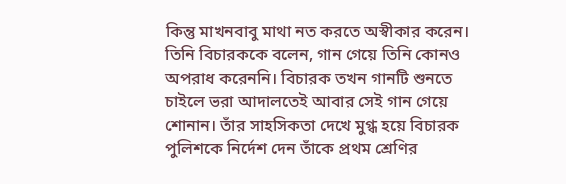কিন্তু মাখনবাবু মাথা নত করতে অস্বীকার করেন। তিনি বিচারককে বলেন, গান গেয়ে তিনি কোনও অপরাধ করেননি। বিচারক তখন গানটি শুনতে চাইলে ভরা আদালতেই আবার সেই গান গেয়ে শোনান। তাঁর সাহসিকতা দেখে মুগ্ধ হয়ে বিচারক পুলিশকে নির্দেশ দেন তাঁকে প্রথম শ্রেণির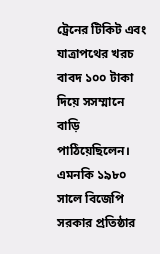ট্রেনের টিকিট এবং যাত্রাপথের খরচ বাবদ ১০০ টাকা দিয়ে সসম্মানে বাড়ি পাঠিয়েছিলেন। এমনকি ১৯৮০ সালে বিজেপি সরকার প্রতিষ্ঠার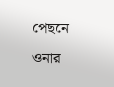পেছনে ওনার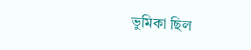ভুমিকা ছিল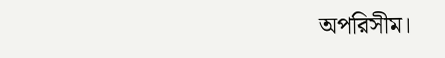অপরিসীম।